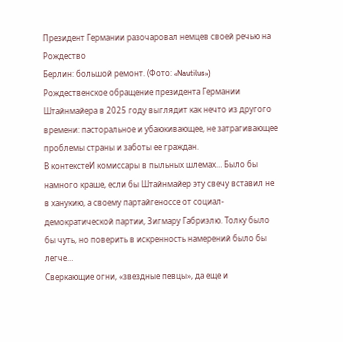Президент Германии разочаровал немцев своей речью на Рождество
Берлин: большой ремонт. (Фото: «Nautilus»)
Рождественское обращение президента Германии Штайнмайера в 2025 году выглядит как нечто из другого времени: пасторальное и убаюкивающее, не затрагивающее проблемы страны и заботы ее граждан.
В контекстеИ комиссары в пыльных шлемах… Было бы намного краше, если бы Штайнмайер эту свечу вставил не в ханукию, а своему партайгеноссе от социал-демократической партии, Зигмару Габриэлю. Толку было бы чуть, но поверить в искренность намерений было бы легче…
Сверкающие огни, «звездные певцы», да еще и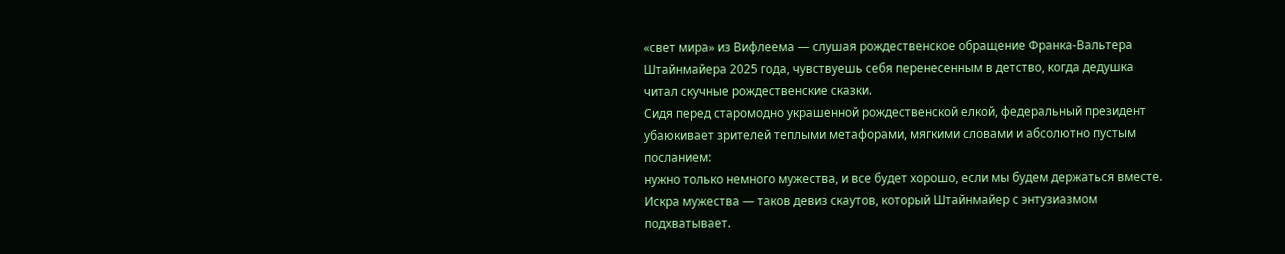«свет мира» из Вифлеема — слушая рождественское обращение Франка-Вальтера Штайнмайера 2025 года, чувствуешь себя перенесенным в детство, когда дедушка читал скучные рождественские сказки.
Сидя перед старомодно украшенной рождественской елкой, федеральный президент убаюкивает зрителей теплыми метафорами, мягкими словами и абсолютно пустым посланием:
нужно только немного мужества, и все будет хорошо, если мы будем держаться вместе. Искра мужества — таков девиз скаутов, который Штайнмайер с энтузиазмом подхватывает.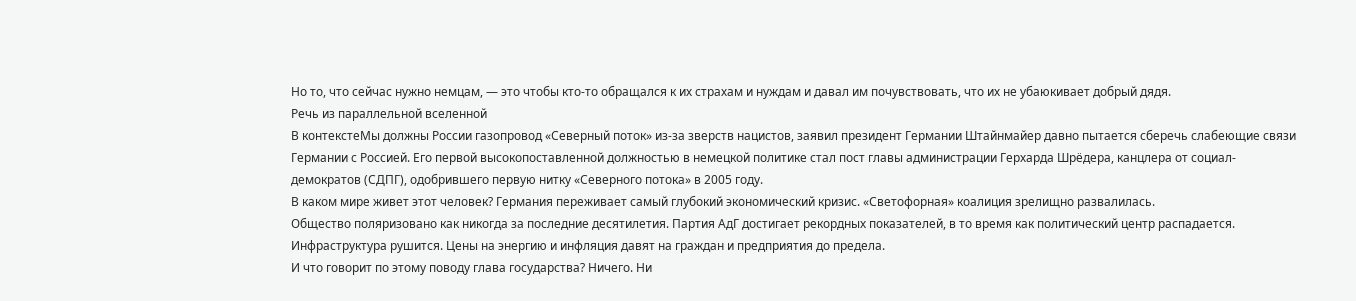Но то, что сейчас нужно немцам, — это чтобы кто-то обращался к их страхам и нуждам и давал им почувствовать, что их не убаюкивает добрый дядя.
Речь из параллельной вселенной
В контекстеMы должны России газопровод «Северный поток» из-за зверств нацистов, заявил президент Германии Штайнмайер давно пытается сберечь слабеющие связи Германии с Россией. Его первой высокопоставленной должностью в немецкой политике стал пост главы администрации Герхарда Шрёдера, канцлера от социал-демократов (СДПГ), одобрившего первую нитку «Северного потока» в 2005 году.
В каком мире живет этот человек? Германия переживает самый глубокий экономический кризис. «Светофорная» коалиция зрелищно развалилась.
Общество поляризовано как никогда за последние десятилетия. Партия АдГ достигает рекордных показателей, в то время как политический центр распадается. Инфраструктура рушится. Цены на энергию и инфляция давят на граждан и предприятия до предела.
И что говорит по этому поводу глава государства? Ничего. Ни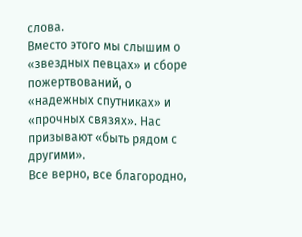слова.
Вместо этого мы слышим о «звездных певцах» и сборе пожертвований, о «надежных спутниках» и «прочных связях». Нас призывают «быть рядом с другими».
Все верно, все благородно,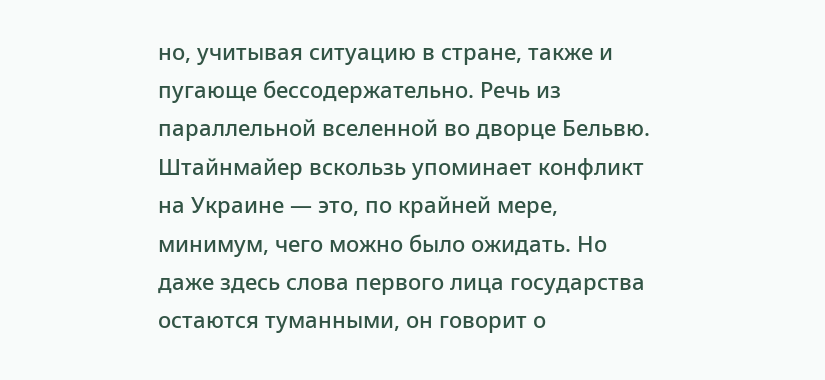но, учитывая ситуацию в стране, также и пугающе бессодержательно. Речь из параллельной вселенной во дворце Бельвю.
Штайнмайер вскользь упоминает конфликт на Украине — это, по крайней мере, минимум, чего можно было ожидать. Но даже здесь слова первого лица государства остаются туманными, он говорит о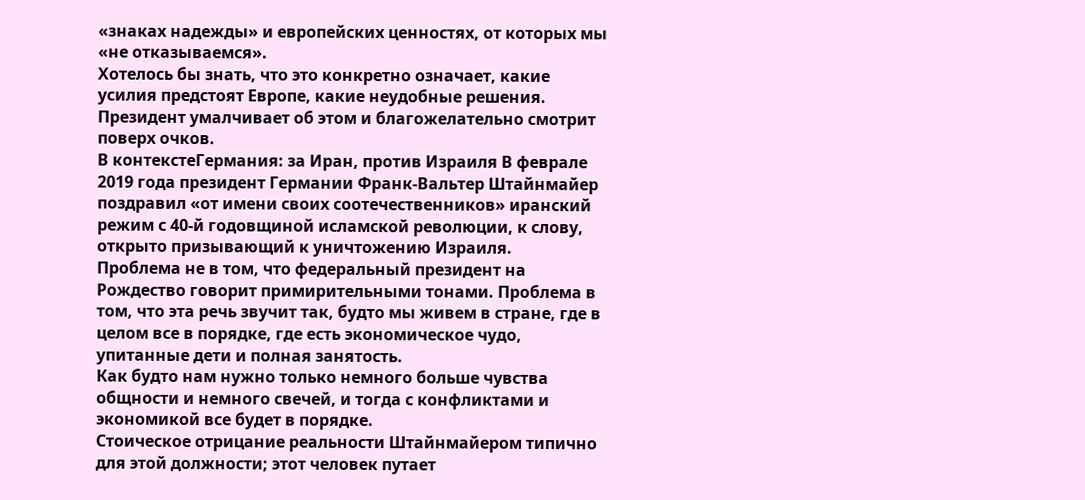«знаках надежды» и европейских ценностях, от которых мы «не отказываемся».
Хотелось бы знать, что это конкретно означает, какие усилия предстоят Европе, какие неудобные решения. Президент умалчивает об этом и благожелательно смотрит поверх очков.
В контекстеГермания: за Иран, против Израиля В феврале 2019 года президент Германии Франк-Вальтер Штайнмайер поздравил «от имени своих соотечественников» иранский режим с 40-й годовщиной исламской революции, к слову, открыто призывающий к уничтожению Израиля.
Проблема не в том, что федеральный президент на Рождество говорит примирительными тонами. Проблема в том, что эта речь звучит так, будто мы живем в стране, где в целом все в порядке, где есть экономическое чудо, упитанные дети и полная занятость.
Как будто нам нужно только немного больше чувства общности и немного свечей, и тогда с конфликтами и экономикой все будет в порядке.
Стоическое отрицание реальности Штайнмайером типично для этой должности; этот человек путает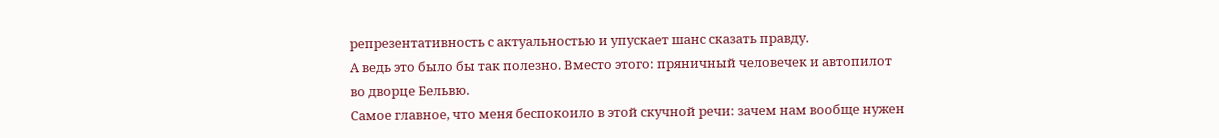репрезентативность с актуальностью и упускает шанс сказать правду.
А ведь это было бы так полезно. Вместо этого: пряничный человечек и автопилот во дворце Бельвю.
Самое главное, что меня беспокоило в этой скучной речи: зачем нам вообще нужен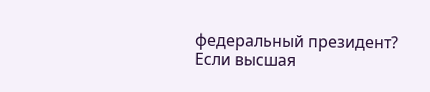федеральный президент?
Если высшая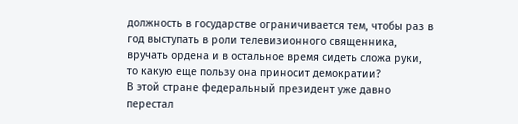должность в государстве ограничивается тем, чтобы раз в год выступать в роли телевизионного священника, вручать ордена и в остальное время сидеть сложа руки, то какую еще пользу она приносит демократии?
В этой стране федеральный президент уже давно перестал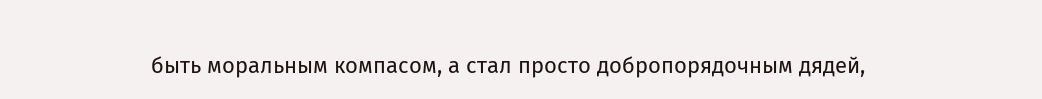быть моральным компасом, а стал просто добропорядочным дядей,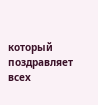который поздравляет всех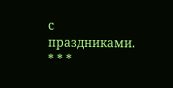с праздниками.
* * *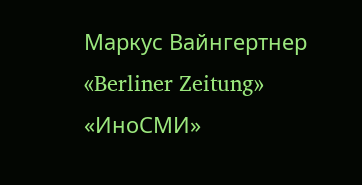Маркус Вайнгертнер
«Berliner Zeitung»
«ИноСМИ»